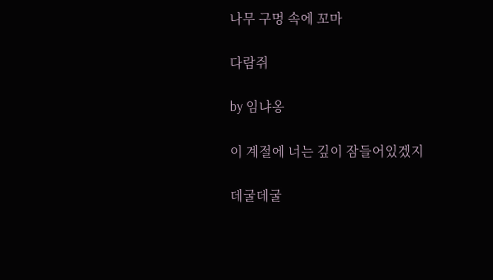나무 구멍 속에 꼬마

다람쥐

by 임냐옹

이 계절에 너는 깊이 잠들어있겠지

데굴데굴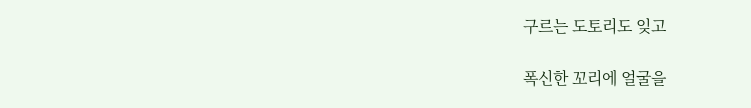구르는 도토리도 잊고

폭신한 꼬리에 얼굴을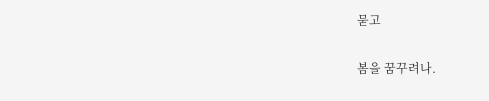묻고

봄을 꿈꾸려나.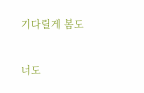기다릴게 봄도

너도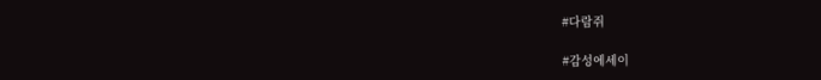#다람쥐

#감성에세이